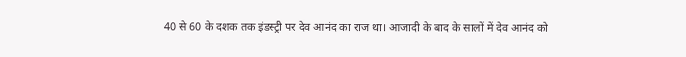40 से 60 के दशक तक इंडस्ट्री पर देव आनंद का राज था। आजादी के बाद के सालों में देव आनंद को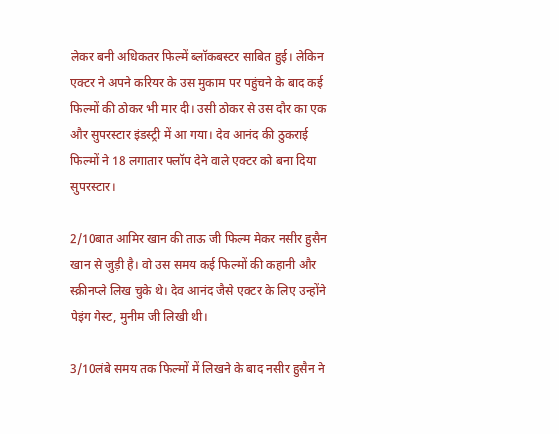लेकर बनी अधिकतर फिल्में ब्लॉकबस्टर साबित हुई। लेकिन एक्टर ने अपने करियर के उस मुकाम पर पहुंचने के बाद कई फिल्मों की ठोकर भी मार दी। उसी ठोकर से उस दौर का एक और सुपरस्टार इंडस्ट्री में आ गया। देव आनंद की ठुकराई फिल्मों ने 18 लगातार फ्लॉप देने वाले एक्टर को बना दिया सुपरस्टार।

2/10बात आमिर खान की ताऊ जी फिल्म मेकर नसीर हुसैन खान से जुड़ी है। वो उस समय कई फिल्मों की कहानी और स्क्रीनप्ले लिख चुके थे। देव आनंद जैसे एक्टर के लिए उन्होंने पेइंग गेस्ट, मुनीम जी लिखी थी।

3/10लंबे समय तक फिल्मों में लिखने के बाद नसीर हुसैन ने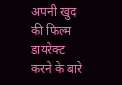अपनी खुद की फिल्म डायरेक्ट करने के बारे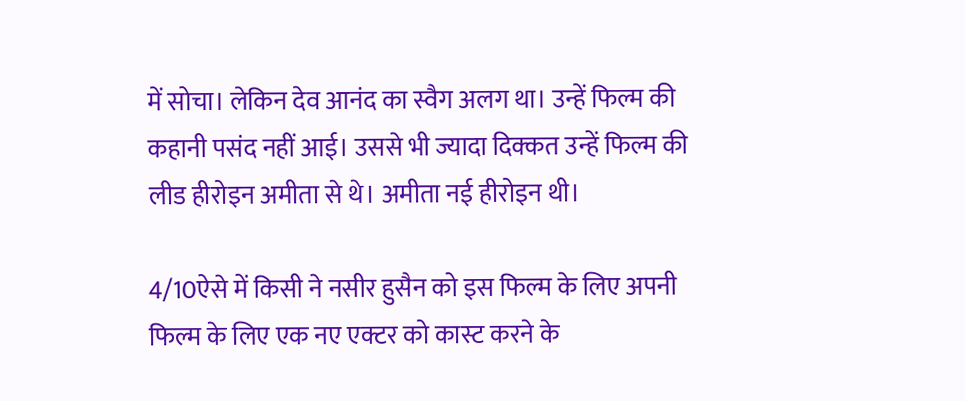में सोचा। लेकिन देव आनंद का स्वैग अलग था। उन्हें फिल्म की कहानी पसंद नहीं आई। उससे भी ज्यादा दिक्कत उन्हें फिल्म की लीड हीरोइन अमीता से थे। अमीता नई हीरोइन थी।

4/10ऐसे में किसी ने नसीर हुसैन को इस फिल्म के लिए अपनी फिल्म के लिए एक नए एक्टर को कास्ट करने के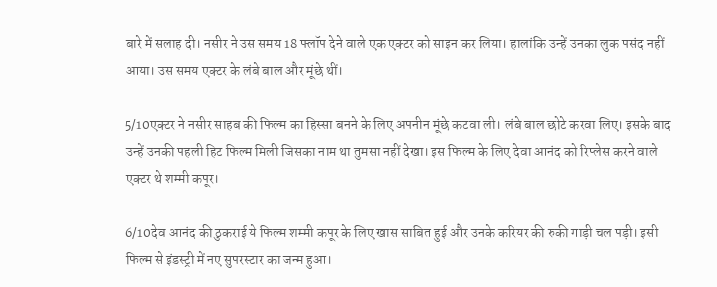बारे में सलाह दी। नसीर ने उस समय 18 फ्लॉप देने वाले एक एक्टर को साइन कर लिया। हालांकि उन्हें उनका लुक पसंद नहीं आया। उस समय एक्टर के लंबे बाल और मूंछे थीं।

5/10एक्टर ने नसीर साहब की फिल्म का हिस्सा बनने के लिए अपनीन मूंछे कटवा ली। लंबे बाल छोटे करवा लिए। इसके बाद उन्हें उनकी पहली हिट फिल्म मिली जिसका नाम था तुमसा नहीं देखा। इस फिल्म के लिए देवा आनंद को रिप्लेस करने वाले एक्टर थे शम्मी कपूर।

6/10देव आनंद की ठुकराई ये फिल्म शम्मी कपूर के लिए खास साबित हुई और उनके करियर की रुकी गाड़ी चल पड़ी। इसी फिल्म से इंडस्ट्री में नए सुपरस्टार का जन्म हुआ।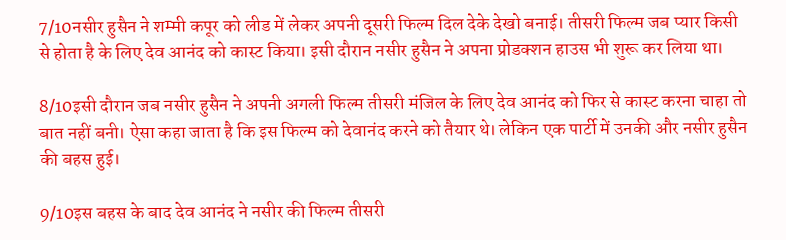7/10नसीर हुसैन ने शम्मी कपूर को लीड में लेकर अपनी दूसरी फिल्म दिल देके देखो बनाई। तीसरी फिल्म जब प्यार किसी से होता है के लिए देव आनंद को कास्ट किया। इसी दौरान नसीर हुसैन ने अपना प्रोडक्शन हाउस भी शुरू कर लिया था।

8/10इसी दौरान जब नसीर हुसैन ने अपनी अगली फिल्म तीसरी मंजिल के लिए देव आनंद को फिर से कास्ट करना चाहा तो बात नहीं बनी। ऐसा कहा जाता है कि इस फिल्म को देवानंद करने को तैयार थे। लेकिन एक पार्टी में उनकी और नसीर हुसैन की बहस हुई।

9/10इस बहस के बाद देव आनंद ने नसीर की फिल्म तीसरी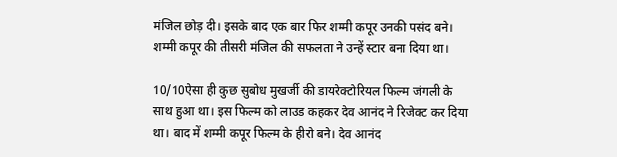मंजिल छोड़ दी। इसके बाद एक बार फिर शम्मी कपूर उनकी पसंद बने। शम्मी कपूर की तीसरी मंजिल की सफलता ने उन्हें स्टार बना दिया था।

10/10ऐसा ही कुछ सुबोध मुखर्जी की डायरेक्टोरियल फिल्म जंगली के साथ हुआ था। इस फिल्म को लाउड कहकर देव आनंद ने रिजेक्ट कर दिया था। बाद में शम्मी कपूर फिल्म के हीरो बने। देव आनंद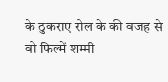के ठुकराए रोल के की वजह से वो फिल्में शम्मी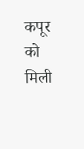कपूर को मिली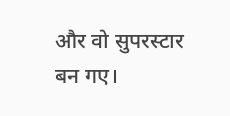और वो सुपरस्टार बन गए।